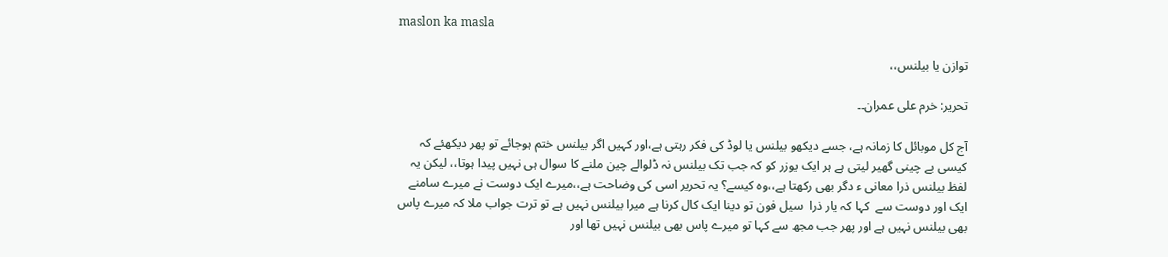maslon ka masla

توازن یا بیلنس،،

تحریر: خرم علی عمران۔۔

آج کل موبائل کا زمانہ ہے، جسے دیکھو بیلنس یا لوڈ کی فکر رہتی ہے،اور کہیں اگر بیلنس ختم ہوجائے تو پھر دیکھئے کہ کیسی بے چینی گھیر لیتی ہے ہر ایک یوزر کو کہ جب تک بیلنس نہ ڈلوالے چین ملنے کا سوال ہی نہیں پیدا ہوتا،، لیکن یہ لفظ بیلنس ذرا معانی ء دگر بھی رکھتا ہے،،وہ کیسے؟ یہ تحریر اسی کی وضاحت ہے،،میرے ایک دوست نے میرے سامنے ایک اور دوست سے  کہا کہ یار ذرا  سیل فون تو دینا ایک کال کرنا ہے میرا بیلنس نہیں ہے تو ترت جواب ملا کہ میرے پاس بھی بیلنس نہیں ہے اور پھر جب مجھ سے کہا تو میرے پاس بھی بیلنس نہیں تھا اور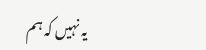یہ نہیں کہ ہم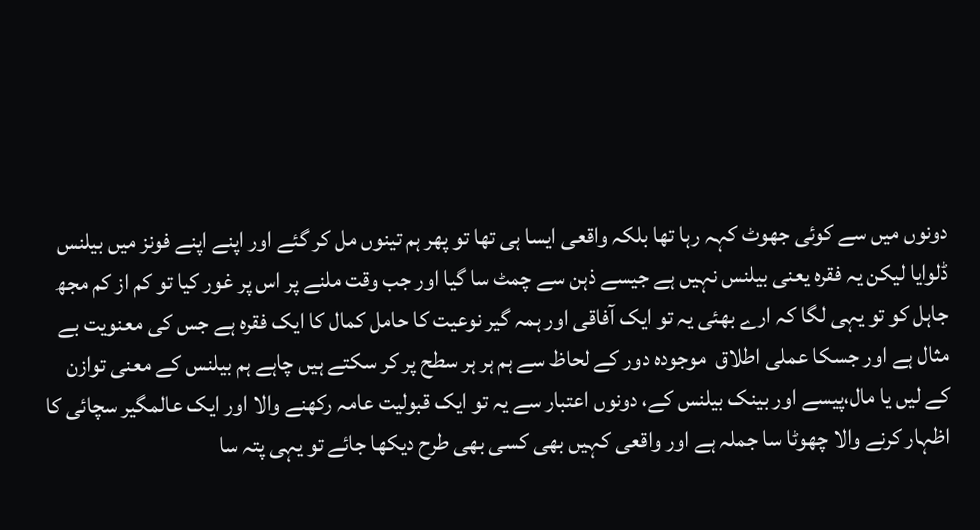دونوں میں سے کوئی جھوٹ کہہ رہا تھا بلکہ واقعی ایسا ہی تھا تو پھر ہم تینوں مل کر گئے اور اپنے اپنے فونز میں بیلنس ڈلوایا لیکن یہ فقرہ یعنی بیلنس نہیں ہے جیسے ذہن سے چمٹ سا گیا اور جب وقت ملنے پر اس پر غور کیا تو کم از کم مجھ جاہل کو تو یہی لگا کہ ارے بھئی یہ تو ایک آفاقی اور ہمہ گیر نوعیت کا حامل کمال کا ایک فقرہ ہے جس کی معنویت بے مثال ہے اور جسکا عملی اطلاق  موجودہ دور کے لحاظ سے ہم ہر ہر سطح پر کر سکتے ہیں چاہے ہم بیلنس کے معنی توازن کے لیں یا مال،پیسے اور بینک بیلنس کے، دونوں اعتبار سے یہ تو ایک قبولیت عامہ رکھنے والا اور ایک عالمگیر سچائی کا اظہار کرنے والا چھوٹا سا جملہ ہے اور واقعی کہیں بھی کسی بھی طرح دیکھا جائے تو یہی پتہ سا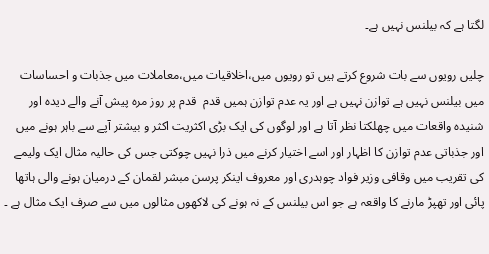لگتا ہے کہ بیلنس نہیں ہے۔

چلیں رویوں سے بات شروع کرتے ہیں تو رویوں میں،اخلاقیات میں،معاملات میں جذبات و احساسات میں بیلنس نہیں ہے توازن نہیں ہے اور یہ عدم توازن ہمیں قدم  قدم پر روز مرہ پیش آنے والے دیدہ اور شنیدہ واقعات میں چھلکتا نظر آتا ہے اور لوگوں کی ایک بڑی اکثریت اکثر و بیشتر آپے سے باہر ہونے میں اور جذباتی عدم توازن کا اظہار اور اسے اختیار کرنے میں ذرا نہیں چوکتی جس کی حالیہ مثال ایک ولیمے کی تقریب میں وقافی وزیر فواد چوہدری اور معروف اینکر پرسن مبشر لقمان کے درمیان ہونے والی ہاتھا پائی اور تھپڑ مارنے کا واقعہ ہے جو اس بیلنس کے نہ ہونے کی لاکھوں مثالوں میں سے صرف ایک مثال ہے ۔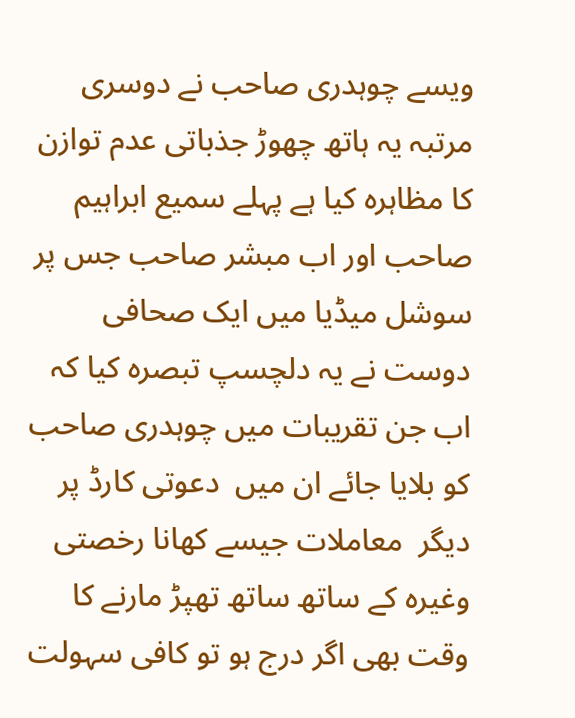ویسے چوہدری صاحب نے دوسری مرتبہ یہ ہاتھ چھوڑ جذباتی عدم توازن کا مظاہرہ کیا ہے پہلے سمیع ابراہیم صاحب اور اب مبشر صاحب جس پر سوشل میڈیا میں ایک صحافی دوست نے یہ دلچسپ تبصرہ کیا کہ اب جن تقریبات میں چوہدری صاحب کو بلایا جائے ان میں  دعوتی کارڈ پر  دیگر  معاملات جیسے کھانا رخصتی  وغیرہ کے ساتھ ساتھ تھپڑ مارنے کا وقت بھی اگر درج ہو تو کافی سہولت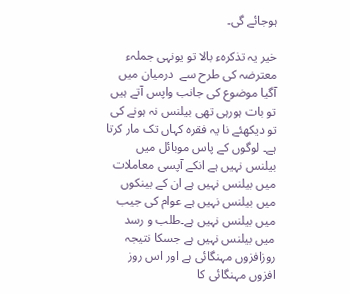ہوجائے گی۔

خیر یہ تذکرہء بالا تو یونہی جملہء معترضہ کی طرح سے  درمیان میں آگیا موضوع کی جانب واپس آتے ہیں تو بات ہورہی تھی بیلنس نہ ہونے کی تو دیکھئے نا یہ فقرہ کہاں تک مار کرتا ہے۔ لوگوں کے پاس موبائل میں بیلنس نہیں ہے انکے آپسی معاملات میں بیلنس نہیں ہے ان کے بینکوں میں بیلنس نہیں ہے عوام کی جیب میں بیلنس نہیں ہے۔طلب و رسد میں بیلنس نہیں ہے جسکا نتیجہ روزافزوں مہنگائی ہے اور اس روز افزوں مہنگائی کا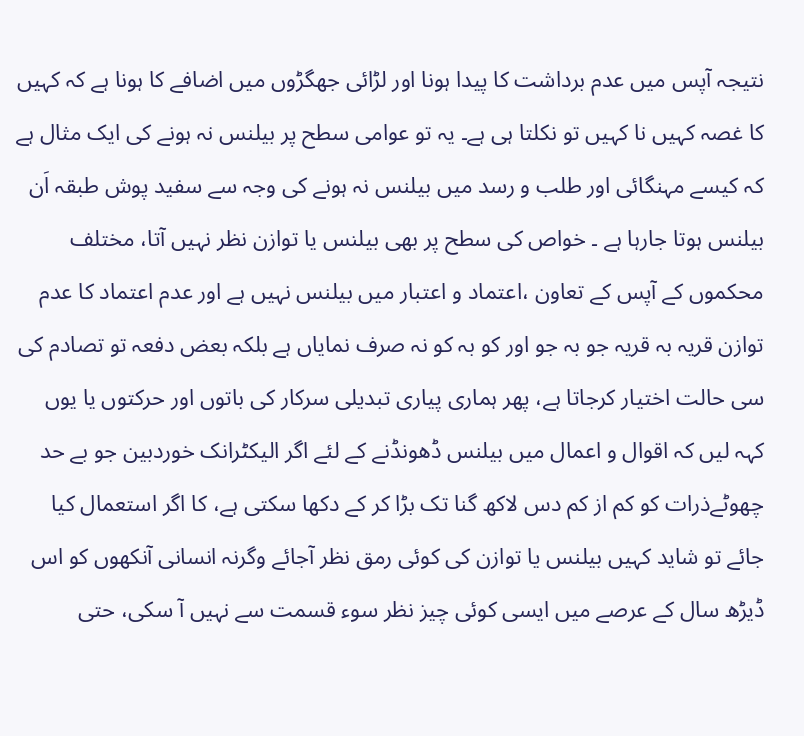نتیجہ آپس میں عدم برداشت کا پیدا ہونا اور لڑائی جھگڑوں میں اضافے کا ہونا ہے کہ کہیں کا غصہ کہیں نا کہیں تو نکلتا ہی ہے۔ یہ تو عوامی سطح پر بیلنس نہ ہونے کی ایک مثال ہے کہ کیسے مہنگائی اور طلب و رسد میں بیلنس نہ ہونے کی وجہ سے سفید پوش طبقہ اَن بیلنس ہوتا جارہا ہے ۔ خواص کی سطح پر بھی بیلنس یا توازن نظر نہیں آتا، مختلف محکموں کے آپس کے تعاون ،اعتماد و اعتبار میں بیلنس نہیں ہے اور عدم اعتماد کا عدم توازن قریہ بہ قریہ جو بہ جو اور کو بہ کو نہ صرف نمایاں ہے بلکہ بعض دفعہ تو تصادم کی سی حالت اختیار کرجاتا ہے، پھر ہماری پیاری تبدیلی سرکار کی باتوں اور حرکتوں یا یوں کہہ لیں کہ اقوال و اعمال میں بیلنس ڈھونڈنے کے لئے اگر الیکٹرانک خوردبین جو بے حد چھوٹےذرات کو کم از کم دس لاکھ گنا تک بڑا کر کے دکھا سکتی ہے، کا اگر استعمال کیا جائے تو شاید کہیں بیلنس یا توازن کی کوئی رمق نظر آجائے وگرنہ انسانی آنکھوں کو اس ڈیڑھ سال کے عرصے میں ایسی کوئی چیز نظر سوء قسمت سے نہیں آ سکی، حتی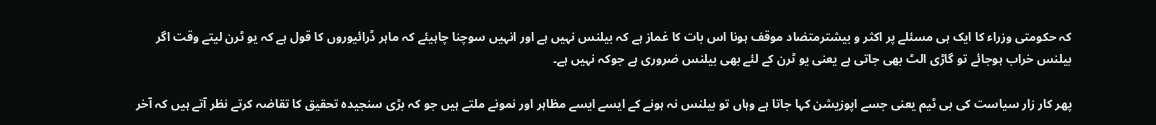کہ حکومتی وزراء کا ایک ہی مسئلے پر اکثر و بیشترمتضاد موقف ہونا اس بات کا غماز ہے کہ بیلنس نہیں ہے اور انہیں سوچنا چاہیئے کہ ماہر ڈرائیوروں کا قول ہے کہ یو ٹرن لیتے وقت اگر بیلنس خراب ہوجائے تو گاڑی الٹ بھی جاتی ہے یعنی یو ٹرن کے لئے بھی بیلنس ضروری ہے جوکہ نہیں ہے۔

پھر کار زار سیاست کی بی ٹیم یعنی جسے اپوزیشن کہا جاتا ہے وہاں تو بیلنس نہ ہونے کے ایسے ایسے مظاہر اور نمونے ملتے ہیں جو کہ بڑی سنجیدہ تحقیق کا تقاضہ کرتے نظر آتے ہیں کہ آخر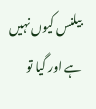بیلنس کیوں نہیں ہے اور گیا تو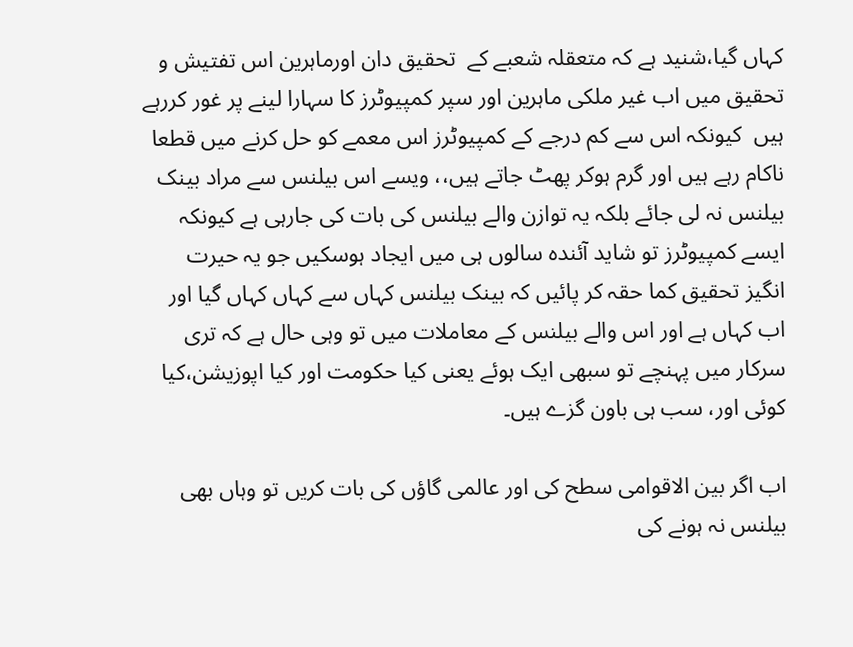کہاں گیا،شنید ہے کہ متعقلہ شعبے کے  تحقیق دان اورماہرین اس تفتیش و تحقیق میں اب غیر ملکی ماہرین اور سپر کمپیوٹرز کا سہارا لینے پر غور کررہے ہیں  کیونکہ اس سے کم درجے کے کمپیوٹرز اس معمے کو حل کرنے میں قطعا ناکام رہے ہیں اور گرم ہوکر پھٹ جاتے ہیں،، ویسے اس بیلنس سے مراد بینک بیلنس نہ لی جائے بلکہ یہ توازن والے بیلنس کی بات کی جارہی ہے کیونکہ ایسے کمپیوٹرز تو شاید آئندہ سالوں ہی میں ایجاد ہوسکیں جو یہ حیرت انگیز تحقیق کما حقہ کر پائیں کہ بینک بیلنس کہاں سے کہاں کہاں گیا اور اب کہاں ہے اور اس والے بیلنس کے معاملات میں تو وہی حال ہے کہ تری سرکار میں پہنچے تو سبھی ایک ہوئے یعنی کیا حکومت اور کیا اپوزیشن،کیا کوئی اور، سب ہی باون گزے ہیں۔

اب اگر بین الاقوامی سطح کی اور عالمی گاؤں کی بات کریں تو وہاں بھی بیلنس نہ ہونے کی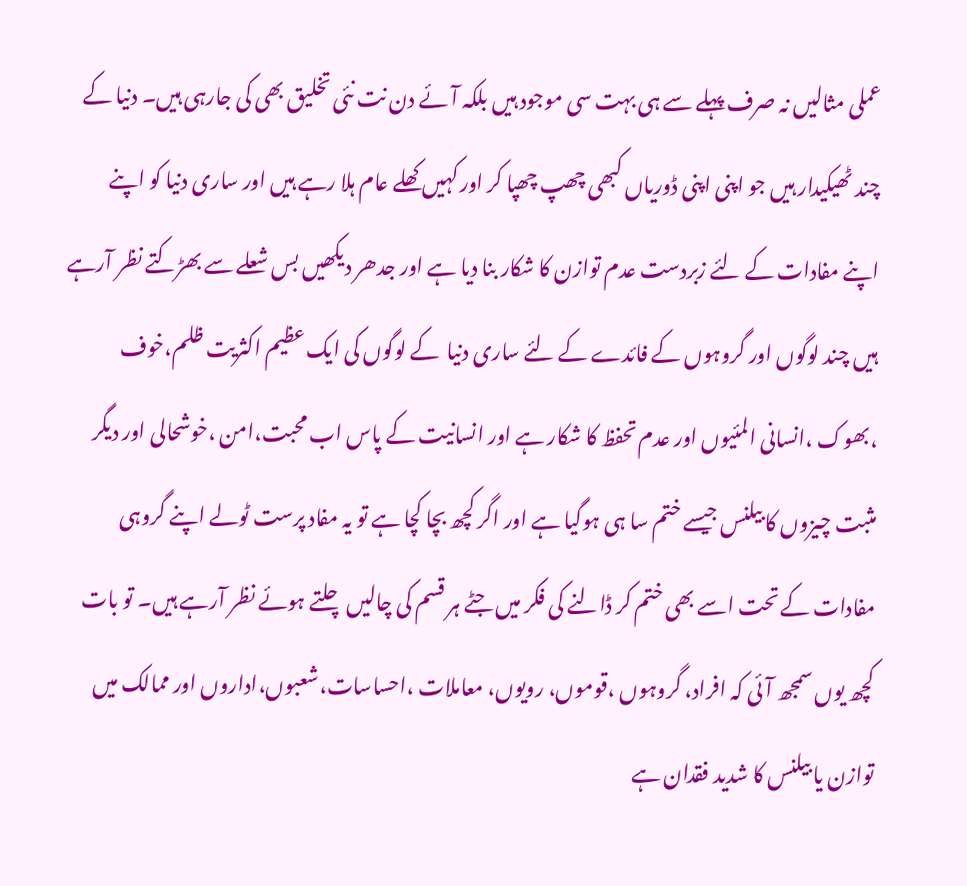عملی مثالیں نہ صرف پہلے سے ہی بہت سی موجود ہیں بلکہ آئے دن نت نئی تخلیق بھی کی جارہی ہیں۔ دنیا کے چند ٹھیکیدار ہیں جو اپنی اپنی ڈوریاں کبھی چھپ چھپا کر اور کہیں کھلے عام ہلا رہے ہیں اور ساری دنیا کو اپنے اپنے مفادات کے لئے زبردست عدم توازن کا شکار بنا دیا ہے اور جدھر دیکھیں بس شعلے سے بھڑکتے نظر آرہے ہیں چند لوگوں اور گروہوں کے فائدے کے لئے ساری دنیا  کے لوگوں کی ایک عظیم اکثریت ظلم،خوف ،بھوک ،انسانی المئیوں اور عدم تحفظ کا شکار ہے اور انسانیت کے پاس اب محبت،امن ،خوشحالی اور دیگر مثبت چیزوں کا بیلنس جیسے ختم سا ہی ہوگیا ہے اور اگر کچھ بچا کچا ہے تو یہ مفاد پرست ٹولے اپنے گروہی مفادات کے تحت اسے بھی ختم کر ڈالنے کی فکر میں جٹے ہر قسم کی چالیں چلتے ہوئے نظر آرہے ہیں۔ تو بات کچھ یوں سمجھ آئی کہ افراد، گروہوں ،قوموں، رویوں، معاملات ،احساسات،شعبوں،اداروں اور ممالک میں توازن یا بیلنس کا شدید فقدان ہے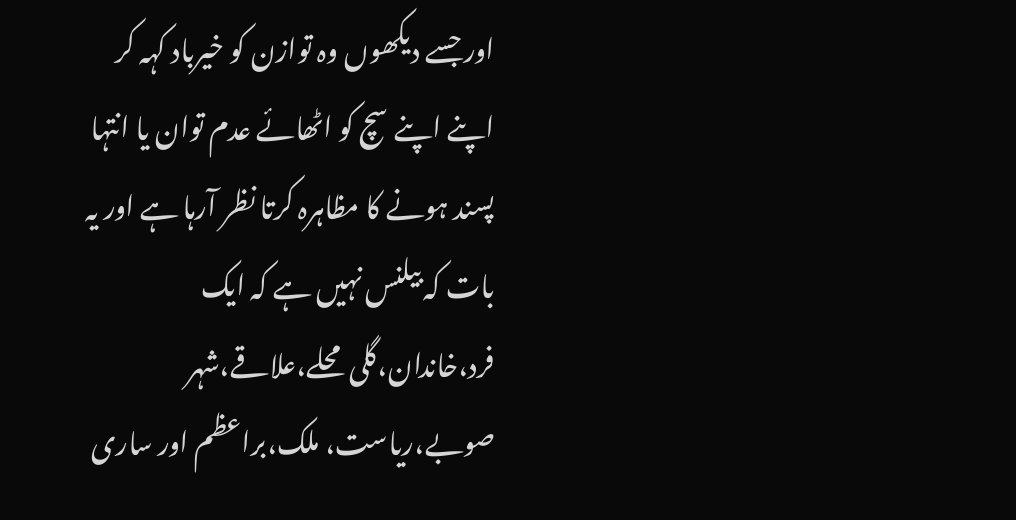اور جسے دیکھوں وہ توازن کو خیرباد کہہ کر اپنے اپنے سچ کو اٹھائے عدم توان یا انتہا پسند ہونے کا مظاہرہ کرتا نظر آرہا ہے اور یہ بات کہ بیلنس نہیں ہے کہ ایک فرد،خاندان،گلی محلے،علاقے،شہر صوبے،ریاست، ملک،براعظم اور ساری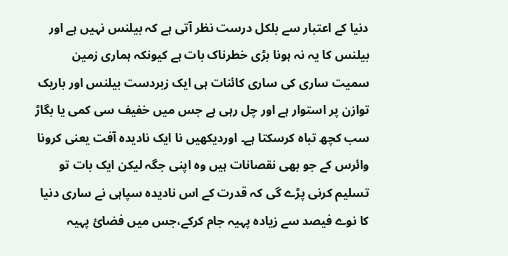دنیا کے اعتبار سے بلکل درست نظر آتی ہے کہ بیلنس نہیں ہے اور بیلنس کا یہ نہ ہونا بڑی خطرناک بات ہے کیونکہ ہماری زمین سمیت ساری کی ساری کائنات ہی ایک زبردست بیلنس اور باریک توازن پر استوار ہے اور چل رہی ہے جس میں خفیف سی کمی یا بگاڑ سب کچھ تباہ کرسکتا ہے۔ اوردیکھیں نا ایک نادیدہ آفت یعنی کرونا وائرس کے جو بھی نقصانات ہیں وہ اپنی جگہ لیکن ایک بات تو تسلیم کرنی پڑے گی کہ قدرت کے اس نادیدہ سپاہی نے ساری دنیا کا نوے فیصد سے زیادہ پہیہ جام کرکے،جس میں فضائ پہیہ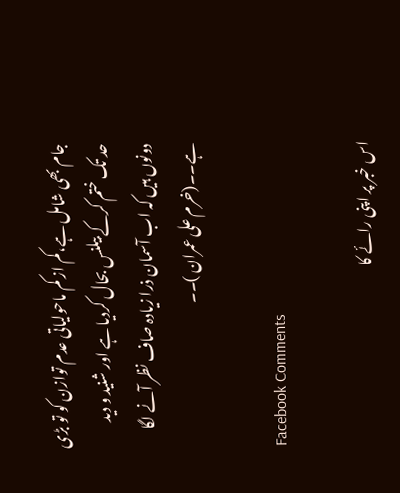جام بھی شامل ہے،کم از کم ماحولیاتی عدم توازن کو تو بڑی حد تک ختم کرکے بیلنس بحال کردیا ہے اور شنید و دید دونوں ہیں کہ اب آسمان ذرا زیادہ صاف نظر آنے لگا ہے۔۔(خرم علی عمران )۔۔

Facebook Comments

اس خبر پر اپنی رائے کا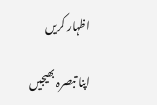اظہار کریں

اپنا تبصرہ بھیجیں